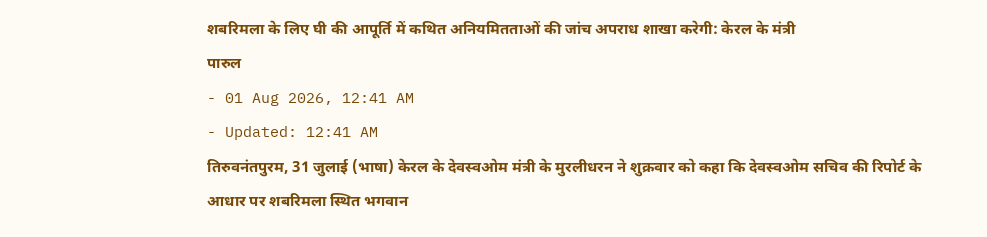शबरिमला के लिए घी की आपूर्ति में कथित अनियमितताओं की जांच अपराध शाखा करेगी: केरल के मंत्री
पारुल
- 01 Aug 2026, 12:41 AM
- Updated: 12:41 AM
तिरुवनंतपुरम, 31 जुलाई (भाषा) केरल के देवस्वओम मंत्री के मुरलीधरन ने शुक्रवार को कहा कि देवस्वओम सचिव की रिपोर्ट के आधार पर शबरिमला स्थित भगवान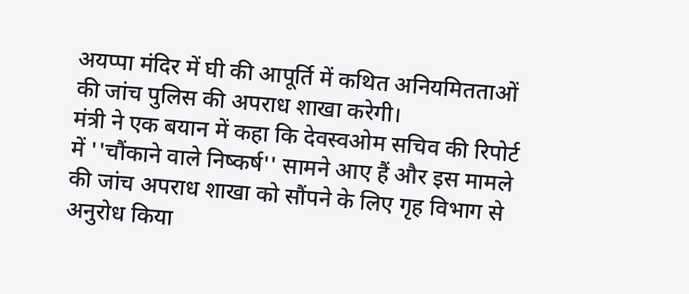अयप्पा मंदिर में घी की आपूर्ति में कथित अनियमितताओं की जांच पुलिस की अपराध शाखा करेगी।
मंत्री ने एक बयान में कहा कि देवस्वओम सचिव की रिपोर्ट में ''चौंकाने वाले निष्कर्ष'' सामने आए हैं और इस मामले की जांच अपराध शाखा को सौंपने के लिए गृह विभाग से अनुरोध किया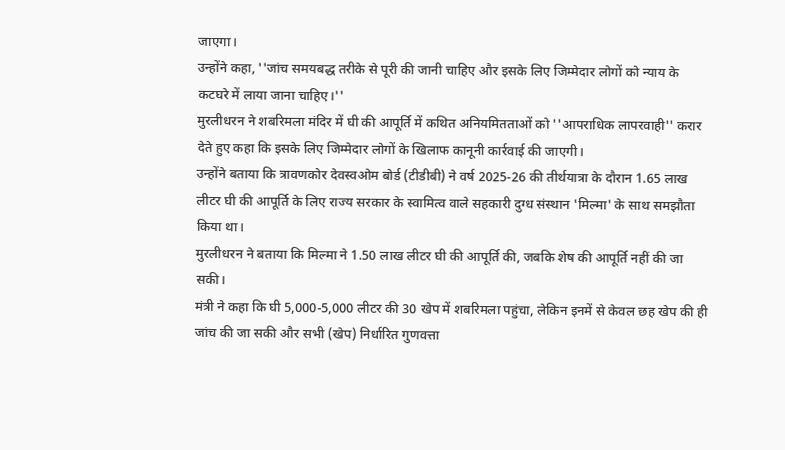जाएगा।
उन्होंने कहा, ''जांच समयबद्ध तरीके से पूरी की जानी चाहिए और इसके लिए जिम्मेदार लोगों को न्याय के कटघरे में लाया जाना चाहिए।''
मुरलीधरन ने शबरिमला मंदिर में घी की आपूर्ति में कथित अनियमितताओं को ''आपराधिक लापरवाही'' करार देते हुए कहा कि इसके लिए जिम्मेदार लोगों के खिलाफ कानूनी कार्रवाई की जाएगी।
उन्होंने बताया कि त्रावणकोर देवस्वओम बोर्ड (टीडीबी) ने वर्ष 2025-26 की तीर्थयात्रा के दौरान 1.65 लाख लीटर घी की आपूर्ति के लिए राज्य सरकार के स्वामित्व वाले सहकारी दुग्ध संस्थान 'मिल्मा' के साथ समझौता किया था।
मुरलीधरन ने बताया कि मिल्मा ने 1.50 लाख लीटर घी की आपूर्ति की, जबकि शेष की आपूर्ति नहीं की जा सकी।
मंत्री ने कहा कि घी 5,000-5,000 लीटर की 30 खेप में शबरिमला पहुंचा, लेकिन इनमें से केवल छह खेप की ही जांच की जा सकी और सभी (खेप) निर्धारित गुणवत्ता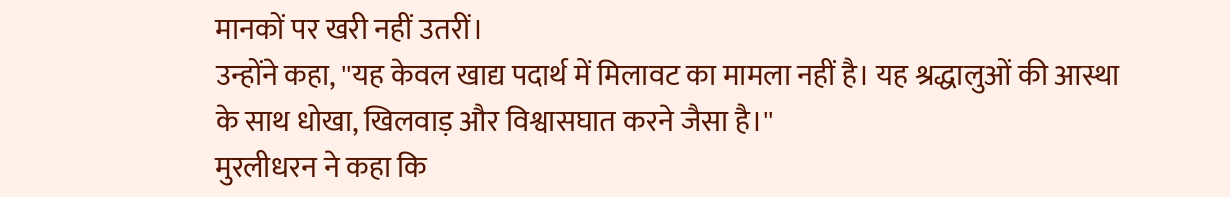मानकों पर खरी नहीं उतरीं।
उन्होंने कहा, ''यह केवल खाद्य पदार्थ में मिलावट का मामला नहीं है। यह श्रद्धालुओं की आस्था के साथ धोखा, खिलवाड़ और विश्वासघात करने जैसा है।''
मुरलीधरन ने कहा कि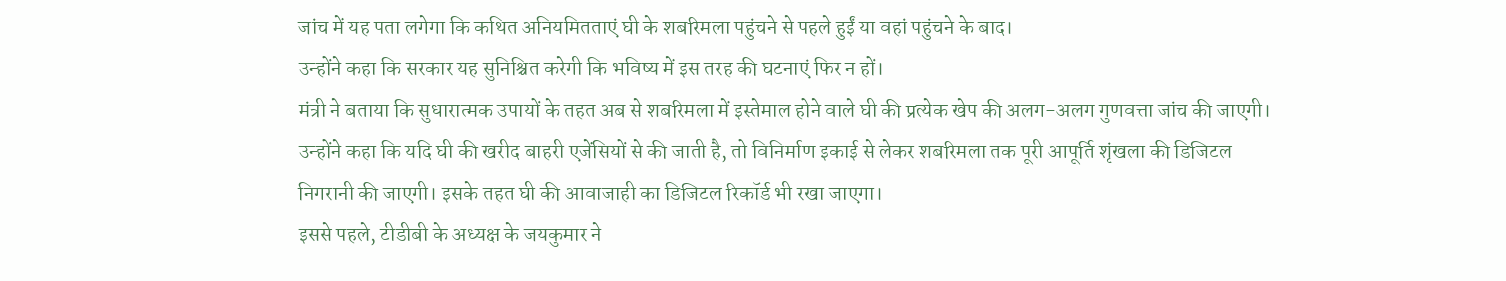जांच में यह पता लगेगा कि कथित अनियमितताएं घी के शबरिमला पहुंचने से पहले हुईं या वहां पहुंचने के बाद।
उन्होंने कहा कि सरकार यह सुनिश्चित करेगी कि भविष्य में इस तरह की घटनाएं फिर न हों।
मंत्री ने बताया कि सुधारात्मक उपायों के तहत अब से शबरिमला में इस्तेमाल होने वाले घी की प्रत्येक खेप की अलग-अलग गुणवत्ता जांच की जाएगी।
उन्होंने कहा कि यदि घी की खरीद बाहरी एजेंसियों से की जाती है, तो विनिर्माण इकाई से लेकर शबरिमला तक पूरी आपूर्ति शृंखला की डिजिटल निगरानी की जाएगी। इसके तहत घी की आवाजाही का डिजिटल रिकॉर्ड भी रखा जाएगा।
इससे पहले, टीडीबी के अध्यक्ष के जयकुमार ने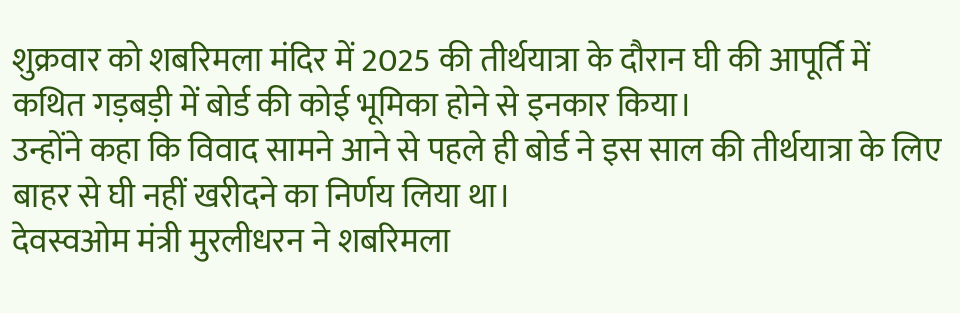शुक्रवार को शबरिमला मंदिर में 2025 की तीर्थयात्रा के दौरान घी की आपूर्ति में कथित गड़बड़ी में बोर्ड की कोई भूमिका होने से इनकार किया।
उन्होंने कहा कि विवाद सामने आने से पहले ही बोर्ड ने इस साल की तीर्थयात्रा के लिए बाहर से घी नहीं खरीदने का निर्णय लिया था।
देवस्वओम मंत्री मुरलीधरन ने शबरिमला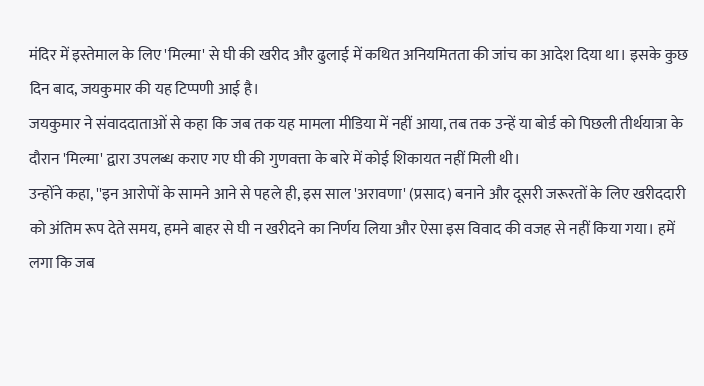मंदिर में इस्तेमाल के लिए 'मिल्मा' से घी की खरीद और ढुलाई में कथित अनियमितता की जांच का आदेश दिया था। इसके कुछ दिन बाद, जयकुमार की यह टिप्पणी आई है।
जयकुमार ने संवाददाताओं से कहा कि जब तक यह मामला मीडिया में नहीं आया, तब तक उन्हें या बोर्ड को पिछली तीर्थयात्रा के दौरान 'मिल्मा' द्वारा उपलब्ध कराए गए घी की गुणवत्ता के बारे में कोई शिकायत नहीं मिली थी।
उन्होंने कहा, ''इन आरोपों के सामने आने से पहले ही, इस साल 'अरावणा' (प्रसाद) बनाने और दूसरी जरूरतों के लिए खरीददारी को अंतिम रूप देते समय, हमने बाहर से घी न खरीदने का निर्णय लिया और ऐसा इस विवाद की वजह से नहीं किया गया। हमें लगा कि जब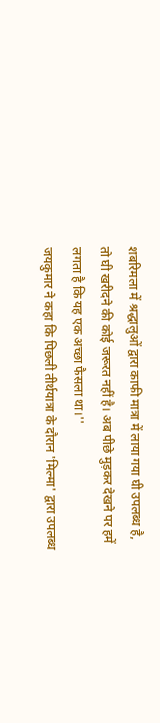शबरिमला में श्रद्धालुओं द्वारा काफी मात्रा में लाया गया घी उपलब्ध है, तो घी खरीदने की कोई जरूरत नहीं है। अब पीछे मुड़कर देखने पर हमें लगता है कि यह एक अच्छा फैसला था।''
जयकुमार ने कहा कि पिछली तीर्थयात्रा के दौरान 'मिल्मा' द्वारा उपलब्ध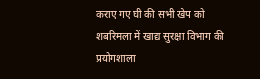कराए गए घी की सभी खेप को शबरिमला में खाद्य सुरक्षा विभाग की प्रयोगशाला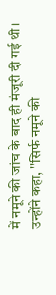में नमूने की जांच के बाद ही मंजूरी दी गई थी।
उन्होंने कहा, ''सिर्फ नमूने की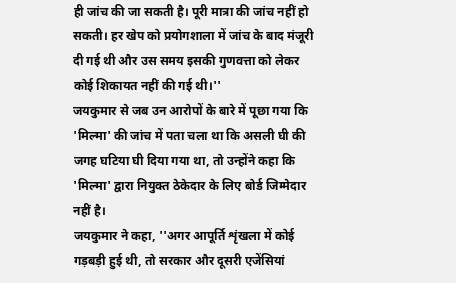ही जांच की जा सकती है। पूरी मात्रा की जांच नहीं हो सकती। हर खेप को प्रयोगशाला में जांच के बाद मंजूरी दी गई थी और उस समय इसकी गुणवत्ता को लेकर कोई शिकायत नहीं की गई थी।''
जयकुमार से जब उन आरोपों के बारे में पूछा गया कि 'मिल्मा' की जांच में पता चला था कि असली घी की जगह घटिया घी दिया गया था, तो उन्होंने कहा कि 'मिल्मा' द्वारा नियुक्त ठेकेदार के लिए बोर्ड जिम्मेदार नहीं है।
जयकुमार ने कहा, ''अगर आपूर्ति शृंखला में कोई गड़बड़ी हुई थी, तो सरकार और दूसरी एजेंसियां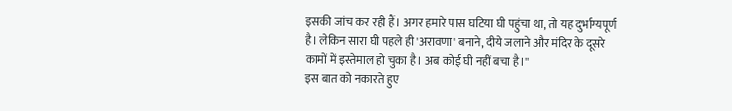इसकी जांच कर रही हैं। अगर हमारे पास घटिया घी पहुंचा था, तो यह दुर्भाग्यपूर्ण है। लेकिन सारा घी पहले ही 'अरावणा' बनाने, दीये जलाने और मंदिर के दूसरे कामों में इस्तेमाल हो चुका है। अब कोई घी नहीं बचा है।''
इस बात को नकारते हुए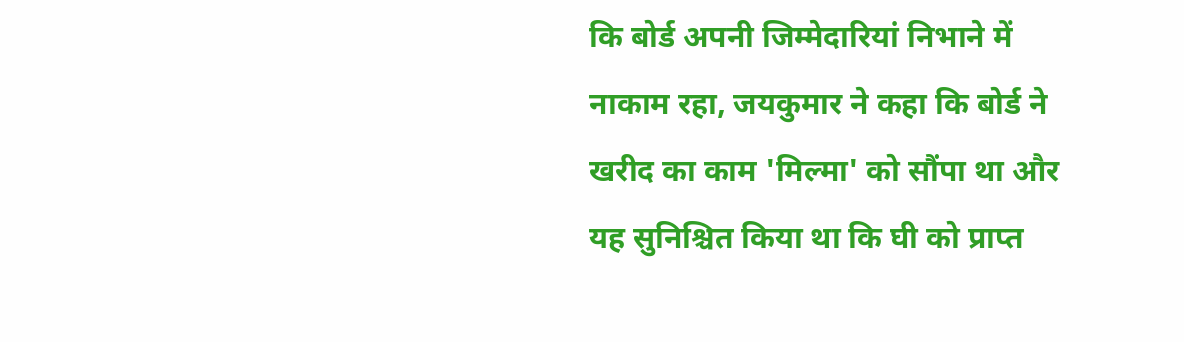कि बोर्ड अपनी जिम्मेदारियां निभाने में नाकाम रहा, जयकुमार ने कहा कि बोर्ड ने खरीद का काम 'मिल्मा' को सौंपा था और यह सुनिश्चित किया था कि घी को प्राप्त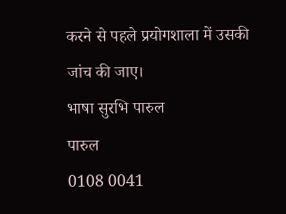करने से पहले प्रयोगशाला में उसकी जांच की जाए।
भाषा सुरभि पारुल
पारुल
0108 0041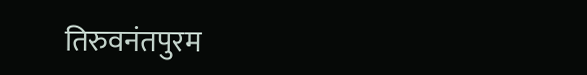तिरुवनंतपुरम